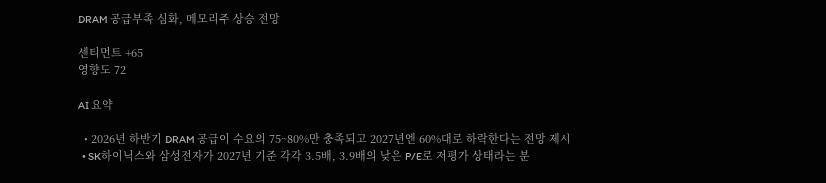DRAM 공급부족 심화, 메모리주 상승 전망

센티먼트 +65
영향도 72

AI 요약

  • 2026년 하반기 DRAM 공급이 수요의 75~80%만 충족되고 2027년엔 60%대로 하락한다는 전망 제시
  • SK하이닉스와 삼성전자가 2027년 기준 각각 3.5배, 3.9배의 낮은 P/E로 저평가 상태라는 분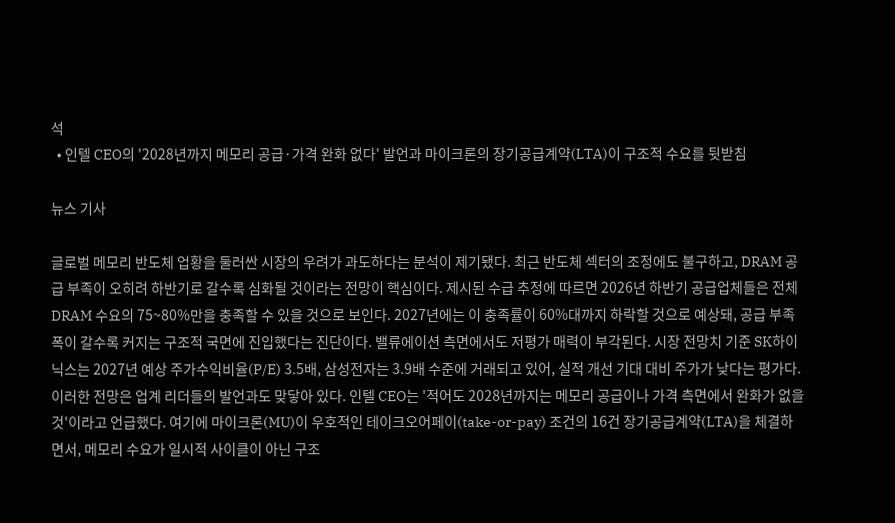석
  • 인텔 CEO의 '2028년까지 메모리 공급·가격 완화 없다' 발언과 마이크론의 장기공급계약(LTA)이 구조적 수요를 뒷받침

뉴스 기사

글로벌 메모리 반도체 업황을 둘러싼 시장의 우려가 과도하다는 분석이 제기됐다. 최근 반도체 섹터의 조정에도 불구하고, DRAM 공급 부족이 오히려 하반기로 갈수록 심화될 것이라는 전망이 핵심이다. 제시된 수급 추정에 따르면 2026년 하반기 공급업체들은 전체 DRAM 수요의 75~80%만을 충족할 수 있을 것으로 보인다. 2027년에는 이 충족률이 60%대까지 하락할 것으로 예상돼, 공급 부족 폭이 갈수록 커지는 구조적 국면에 진입했다는 진단이다. 밸류에이션 측면에서도 저평가 매력이 부각된다. 시장 전망치 기준 SK하이닉스는 2027년 예상 주가수익비율(P/E) 3.5배, 삼성전자는 3.9배 수준에 거래되고 있어, 실적 개선 기대 대비 주가가 낮다는 평가다. 이러한 전망은 업계 리더들의 발언과도 맞닿아 있다. 인텔 CEO는 '적어도 2028년까지는 메모리 공급이나 가격 측면에서 완화가 없을 것'이라고 언급했다. 여기에 마이크론(MU)이 우호적인 테이크오어페이(take-or-pay) 조건의 16건 장기공급계약(LTA)을 체결하면서, 메모리 수요가 일시적 사이클이 아닌 구조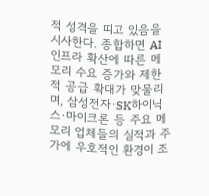적 성격을 띠고 있음을 시사한다. 종합하면 AI 인프라 확산에 따른 메모리 수요 증가와 제한적 공급 확대가 맞물리며, 삼성전자·SK하이닉스·마이크론 등 주요 메모리 업체들의 실적과 주가에 우호적인 환경이 조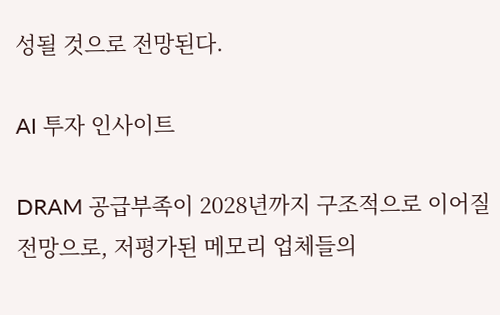성될 것으로 전망된다.

AI 투자 인사이트

DRAM 공급부족이 2028년까지 구조적으로 이어질 전망으로, 저평가된 메모리 업체들의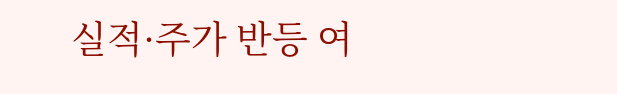실적·주가 반등 여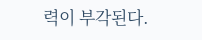력이 부각된다.